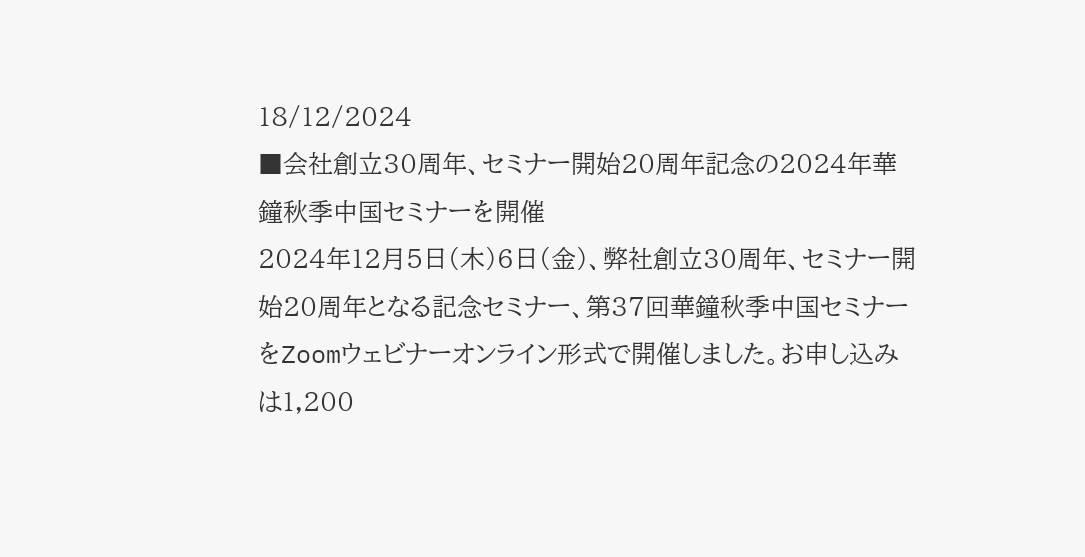18/12/2024
■会社創立30周年、セミナー開始20周年記念の2024年華鐘秋季中国セミナーを開催
2024年12月5日(木)6日(金)、弊社創立30周年、セミナー開始20周年となる記念セミナー、第37回華鐘秋季中国セミナーをZoomウェビナーオンライン形式で開催しました。お申し込みは1,200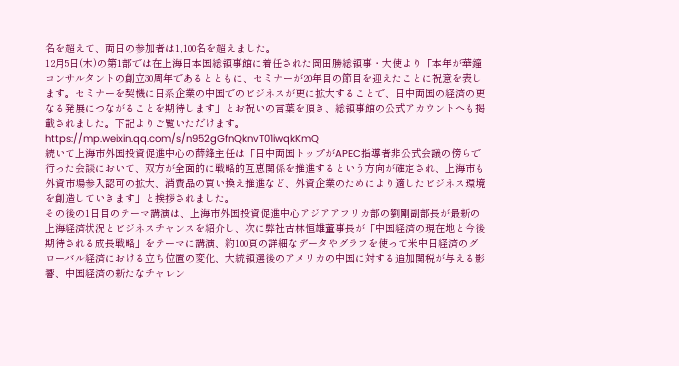名を超えて、両日の参加者は1,100名を超えました。
12月5日(木)の第1部では在上海日本国総領事館に着任された岡田勝総領事・大使より「本年が華鐘コンサルタントの創立30周年であるとともに、セミナーが20年目の節目を迎えたことに祝意を表します。セミナーを契機に日系企業の中国でのビジネスが更に拡大することで、日中両国の経済の更なる発展につながることを期待します」とお祝いの言葉を頂き、総領事館の公式アカウントへも掲載されました。下記よりご覧いただけます。
https://mp.weixin.qq.com/s/n952gGfnQknvT01iwqkKmQ
続いて上海市外国投資促進中心の薛鋒主任は「日中両国トップがAPEC指導者非公式会議の傍らで行った会談において、双方が全面的に戦略的互恵関係を推進するという方向が確定され、上海市も外資市場参入認可の拡大、消費品の買い換え推進など、外資企業のためにより適したビジネス環境を創造していきます」と挨拶されました。
その後の1日目のテーマ講演は、上海市外国投資促進中心アジアアフリカ部の劉剛副部長が最新の上海経済状況とビジネスチャンスを紹介し、次に弊社古林恒雄董事長が「中国経済の現在地と今後期待される成長戦略」をテーマに講演、約100頁の詳細なデータやグラフを使って米中日経済のグローバル経済における立ち位置の変化、大統領選後のアメリカの中国に対する追加関税が与える影響、中国経済の新たなチャレン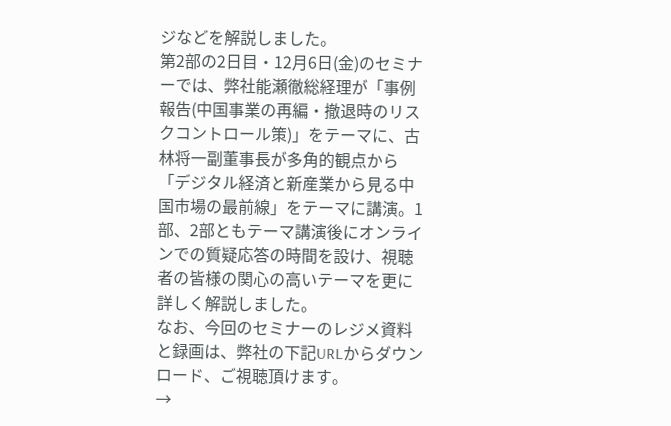ジなどを解説しました。
第2部の2日目・12月6日(金)のセミナーでは、弊社能瀬徹総経理が「事例報告(中国事業の再編・撤退時のリスクコントロール策)」をテーマに、古林将一副董事長が多角的観点から「デジタル経済と新産業から見る中国市場の最前線」をテーマに講演。1部、2部ともテーマ講演後にオンラインでの質疑応答の時間を設け、視聴者の皆様の関心の高いテーマを更に詳しく解説しました。
なお、今回のセミナーのレジメ資料と録画は、弊社の下記URLからダウンロード、ご視聴頂けます。
→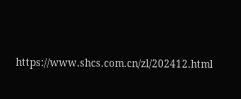https://www.shcs.com.cn/zl/202412.html